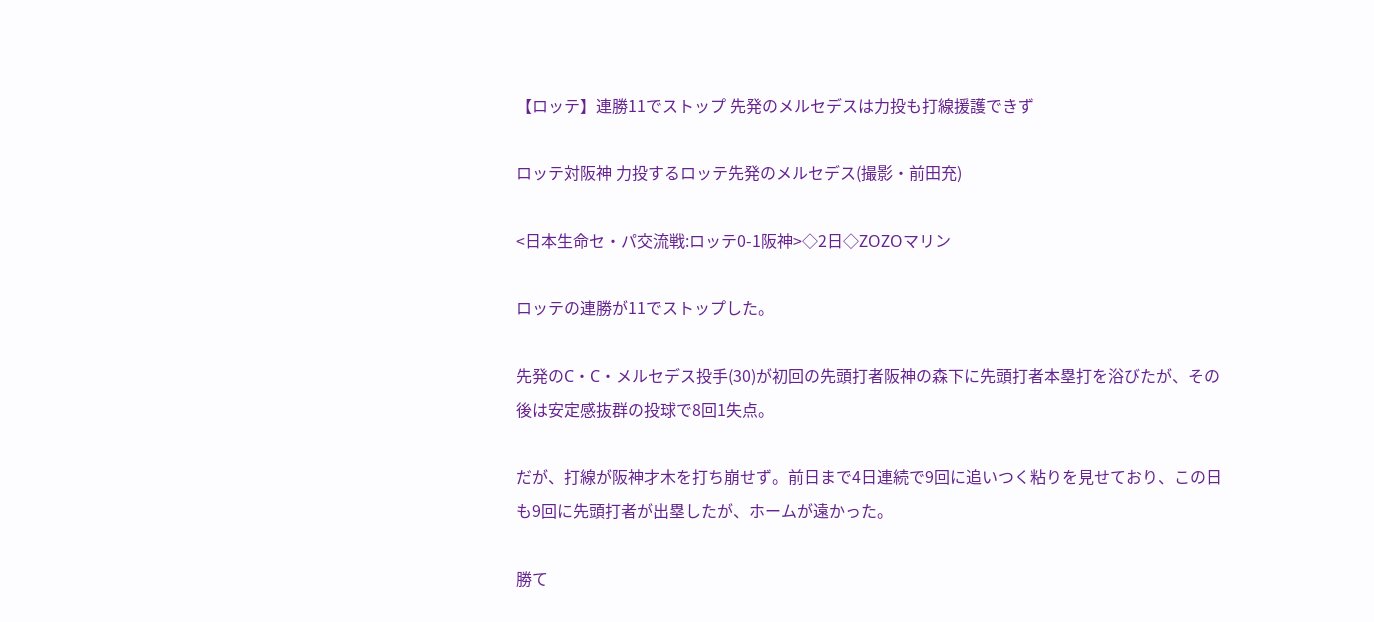【ロッテ】連勝11でストップ 先発のメルセデスは力投も打線援護できず

ロッテ対阪神 力投するロッテ先発のメルセデス(撮影・前田充)

<日本生命セ・パ交流戦:ロッテ0-1阪神>◇2日◇ZOZOマリン

ロッテの連勝が11でストップした。

先発のC・C・メルセデス投手(30)が初回の先頭打者阪神の森下に先頭打者本塁打を浴びたが、その後は安定感抜群の投球で8回1失点。

だが、打線が阪神才木を打ち崩せず。前日まで4日連続で9回に追いつく粘りを見せており、この日も9回に先頭打者が出塁したが、ホームが遠かった。

勝て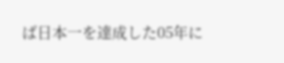ば日本一を達成した05年に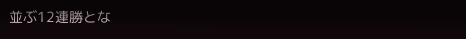並ぶ12連勝とな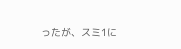ったが、スミ1に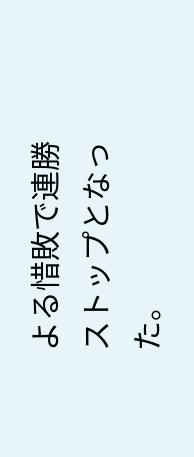よる惜敗で連勝ストップとなった。